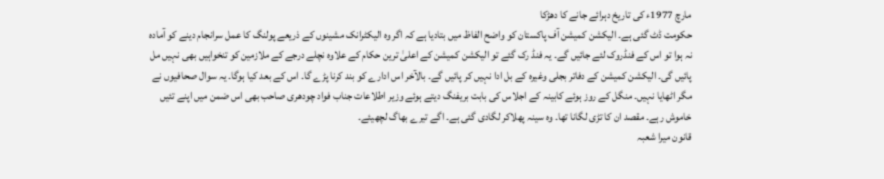مارچ 1977ء کی تاریخ دہرائے جانے کا دھڑکا
حکومت ڈٹ گئی ہے۔ الیکشن کمیشن آف پاکستان کو واضح الفاظ میں بتادیا ہے کہ اگر وہ الیکٹرانک مشینوں کے ذریعے پولنگ کا عمل سرانجام دینے کو آمادہ نہ ہوا تو اس کے فنڈروک لئے جائیں گے۔ یہ فنڈ رک گئے تو الیکشن کمیشن کے اعلیٰ ترین حکام کے علاوہ نچلے درجے کے ملازمین کو تنخواہیں بھی نہیں مل پائیں گی۔ الیکشن کمیشن کے دفاتر بجلی وغیرہ کے بل ادا نہیں کر پائیں گے۔ بالآخر اس ادارے کو بند کرنا پڑے گا۔ اس کے بعد کیا ہوگا۔ یہ سوال صحافیوں نے مگر اٹھایا نہیں۔ منگل کے روز ہوئے کابینہ کے اجلاس کی بابت بریفنگ دیتے ہوئے وزیر اطلاعات جناب فواد چودھری صاحب بھی اس ضمن میں اپنے تئیں خاموش رہے۔ مقصد ان کا تڑی لگانا تھا۔ وہ سینہ پھلاکر لگادی گئی ہے۔ اگے تیرے بھاگ لچھیئے۔
قانون میرا شعبہ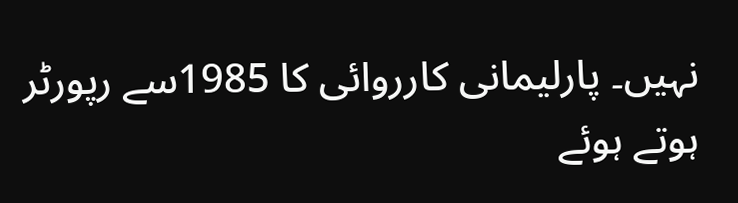نہیں۔ پارلیمانی کارروائی کا 1985سے رپورٹر ہوتے ہوئے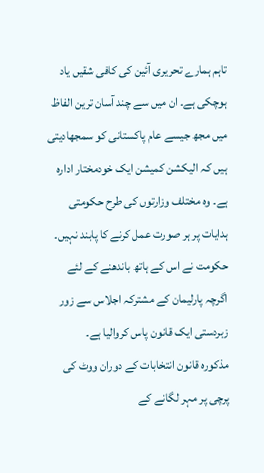تاہم ہمارے تحریری آئین کی کافی شقیں یاد ہوچکی ہے۔ ان میں سے چند آسان ترین الفاظ میں مجھ جیسے عام پاکستانی کو سمجھادیتی ہیں کہ الیکشن کمیشن ایک خودمختار ادارہ ہے۔ وہ مختلف وزارتوں کی طرح حکومتی ہدایات پر ہر صورت عمل کرنے کا پابند نہیں۔ حکومت نے اس کے ہاتھ باندھنے کے لئے اگرچہ پارلیمان کے مشترکہ اجلاس سے زور زبردستی ایک قانون پاس کروالیا ہے۔
مذکورہ قانون انتخابات کے دوران ووٹ کی پرچی پر مہر لگانے کے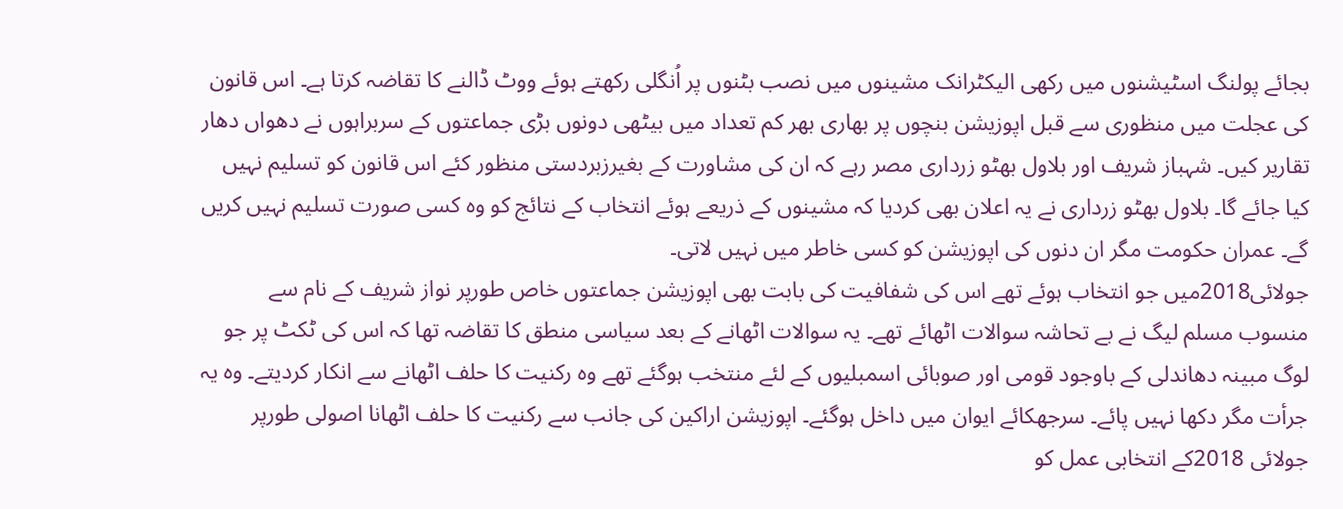بجائے پولنگ اسٹیشنوں میں رکھی الیکٹرانک مشینوں میں نصب بٹنوں پر اُنگلی رکھتے ہوئے ووٹ ڈالنے کا تقاضہ کرتا ہے۔ اس قانون کی عجلت میں منظوری سے قبل اپوزیشن بنچوں پر بھاری بھر کم تعداد میں بیٹھی دونوں بڑی جماعتوں کے سربراہوں نے دھواں دھار تقاریر کیں۔ شہباز شریف اور بلاول بھٹو زرداری مصر رہے کہ ان کی مشاورت کے بغیرزبردستی منظور کئے اس قانون کو تسلیم نہیں کیا جائے گا۔ بلاول بھٹو زرداری نے یہ اعلان بھی کردیا کہ مشینوں کے ذریعے ہوئے انتخاب کے نتائج کو وہ کسی صورت تسلیم نہیں کریں گے۔ عمران حکومت مگر ان دنوں کی اپوزیشن کو کسی خاطر میں نہیں لاتی۔
جولائی2018میں جو انتخاب ہوئے تھے اس کی شفافیت کی بابت بھی اپوزیشن جماعتوں خاص طورپر نواز شریف کے نام سے منسوب مسلم لیگ نے بے تحاشہ سوالات اٹھائے تھے۔ یہ سوالات اٹھانے کے بعد سیاسی منطق کا تقاضہ تھا کہ اس کی ٹکٹ پر جو لوگ مبینہ دھاندلی کے باوجود قومی اور صوبائی اسمبلیوں کے لئے منتخب ہوگئے تھے وہ رکنیت کا حلف اٹھانے سے انکار کردیتے۔ وہ یہ جرأت مگر دکھا نہیں پائے۔ سرجھکائے ایوان میں داخل ہوگئے۔ اپوزیشن اراکین کی جانب سے رکنیت کا حلف اٹھانا اصولی طورپر جولائی 2018کے انتخابی عمل کو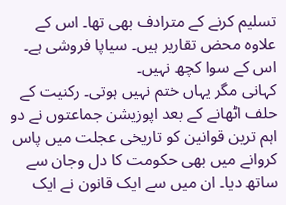تسلیم کرنے کے مترادف بھی تھا۔ اس کے علاوہ محض تقاریر ہیں۔ سیاپا فروشی ہے۔ اس کے سوا کچھ نہیں۔
کہانی مگر یہاں ختم نہیں ہوتی۔ رکنیت کے حلف اٹھانے کے بعد اپوزیشن جماعتوں نے دو اہم ترین قوانین کو تاریخی عجلت میں پاس کروانے میں بھی حکومت کا دل وجان سے ساتھ دیا۔ ان میں سے ایک قانون نے ایک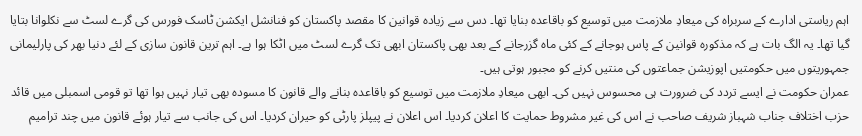اہم ریاستی ادارے کے سربراہ کی میعادِ ملازمت میں توسیع کو باقاعدہ بنایا تھا۔ دس سے زیادہ قوانین کا مقصد پاکستان کو فنانشل ایکشن ٹاسک فورس کی گرے لسٹ سے نکلوانا بتایا گیا تھا۔ یہ الگ بات ہے کہ مذکورہ قوانین کے پاس ہوجانے کے کئی ماہ گزرجانے کے بعد بھی پاکستان ابھی تک گرے لسٹ میں اٹکا ہوا ہے۔ اہم ترین قانون سازی کے لئے دنیا بھر کی پارلیمانی جمہوریتوں میں حکومتیں اپوزیشن جماعتوں کی منتیں کرنے کو مجبور ہوتی ہیں۔
عمران حکومت نے ایسے تردد کی ضرورت ہی محسوس نہیں کی۔ ابھی میعادِ ملازمت میں توسیع کو باقاعدہ بنانے والے قانون کا مسودہ بھی تیار نہیں ہوا تھا تو قومی اسمبلی میں قائد حزب اختلاف جناب شہباز شریف صاحب نے اس کی غیر مشروط حمایت کا اعلان کردیا۔ اس اعلان نے پیپلز پارٹی کو حیران کردیا۔ اس کی جانب سے تیار ہوئے قانون میں چند ترامیم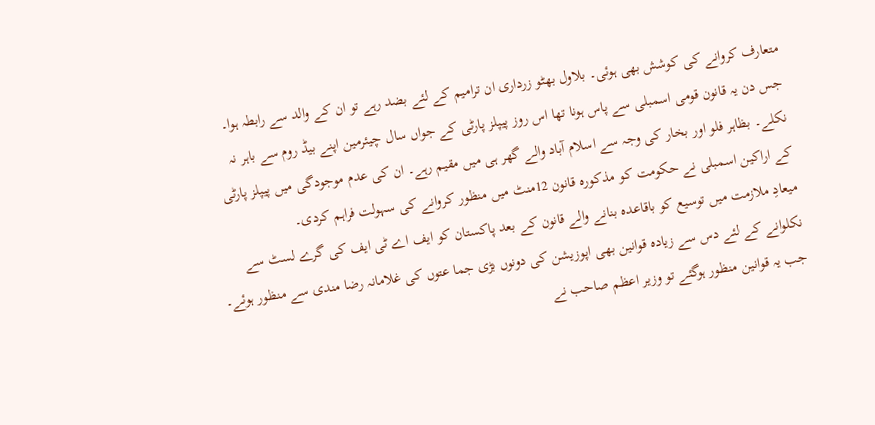متعارف کروانے کی کوشش بھی ہوئی۔ بلاول بھٹو زرداری ان ترامیم کے لئے بضد رہے تو ان کے والد سے رابطہ ہوا۔ جس دن یہ قانون قومی اسمبلی سے پاس ہونا تھا اس روز پیپلز پارٹی کے جواں سال چیئرمین اپنے بیڈ روم سے باہر نہ نکلے۔ بظاہر فلو اور بخار کی وجہ سے اسلام آباد والے گھر ہی میں مقیم رہے۔ ان کی عدم موجودگی میں پیپلز پارٹی کے اراکین اسمبلی نے حکومت کو مذکورہ قانون 12منٹ میں منظور کروانے کی سہولت فراہم کردی۔
میعادِ ملازمت میں توسیع کو باقاعدہ بنانے والے قانون کے بعد پاکستان کو ایف اے ٹی ایف کی گرے لسٹ سے نکلوانے کے لئے دس سے زیادہ قوانین بھی اپوزیشن کی دونوں بڑی جما عتوں کی غلامانہ رضا مندی سے منظور ہوئے۔ جب یہ قوانین منظور ہوگئے تو وزیر اعظم صاحب نے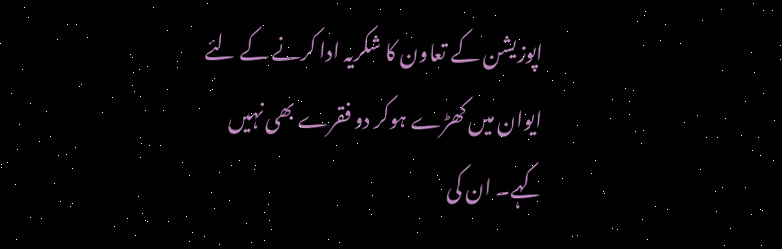اپوزیشن کے تعاون کا شکریہ ادا کرنے کے لئے ایوان میں کھڑے ہوکر دو فقرے بھی نہیں کہے۔ ان کی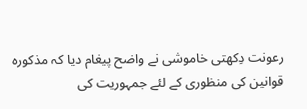رعونت دِکھتی خاموشی نے واضح پیغام دیا کہ مذکورہ قوانین کی منظوری کے لئے جمہوریت کی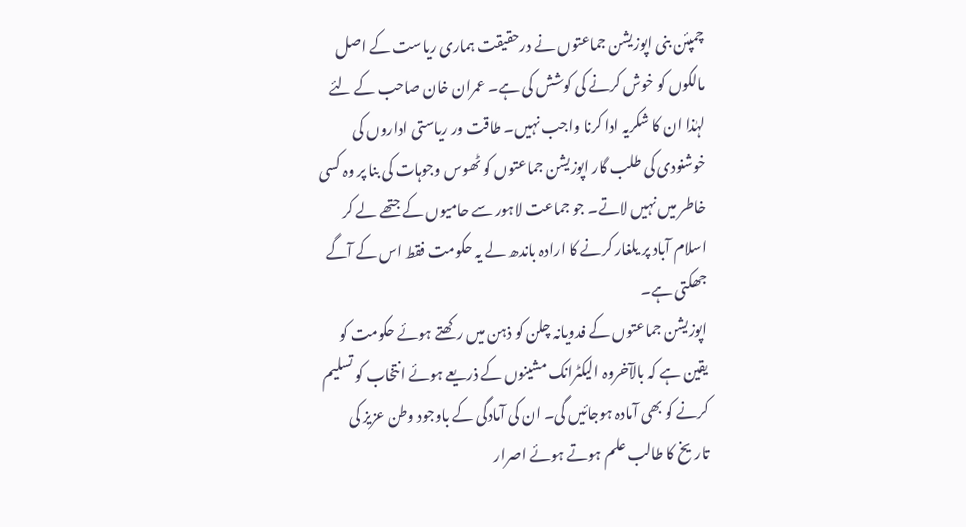چمپئن بنی اپوزیشن جماعتوں نے درحقیقت ہماری ریاست کے اصل مالکوں کو خوش کرنے کی کوشش کی ہے۔ عمران خان صاحب کے لئے لہٰذا ان کا شکریہ ادا کرنا واجب نہیں۔ طاقت ور ریاستی اداروں کی خوشنودی کی طلب گار اپوزیشن جماعتوں کو ٹھوس وجوہات کی بنا پر وہ کسی خاطر میں نہیں لاتے۔ جو جماعت لاہور سے حامیوں کے جتھے لے کر اسلام آباد پر یلغار کرنے کا ارادہ باندھ لے یہ حکومت فقط اس کے آگے جھکتی ہے۔
اپوزیشن جماعتوں کے فدویانہ چلن کو ذہن میں رکھتے ہوئے حکومت کو یقین ہے کہ بالآخروہ الیکٹرانک مشینوں کے ذریعے ہوئے انتخاب کو تسلیم کرنے کو بھی آمادہ ہوجائیں گی۔ ان کی آمادگی کے باوجود وطن عزیز کی تاریخ کا طالب علم ہوتے ہوئے اصرار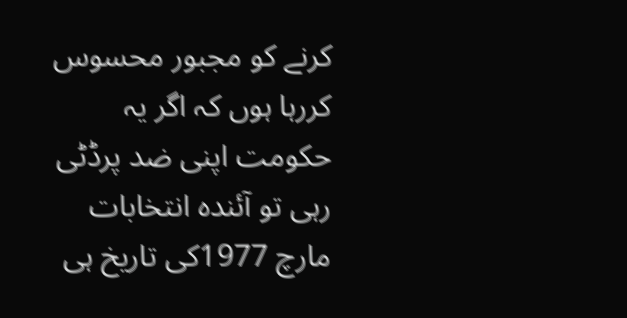کرنے کو مجبور محسوس کررہا ہوں کہ اگر یہ حکومت اپنی ضد پرڈٹی رہی تو آئندہ انتخابات مارچ 1977کی تاریخ ہی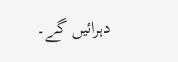دہرائیں گے۔